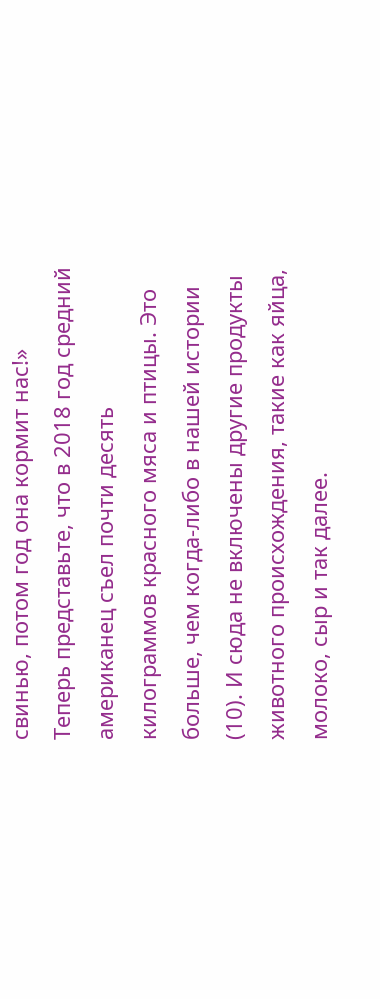свинью, потом год она кормит нас!»
Теперь представьте, что в 2018 год средний американец съел почти десять килограммов красного мяса и птицы. Это больше, чем когда-либо в нашей истории (10). И сюда не включены другие продукты животного происхождения, такие как яйца, молоко, сыр и так далее.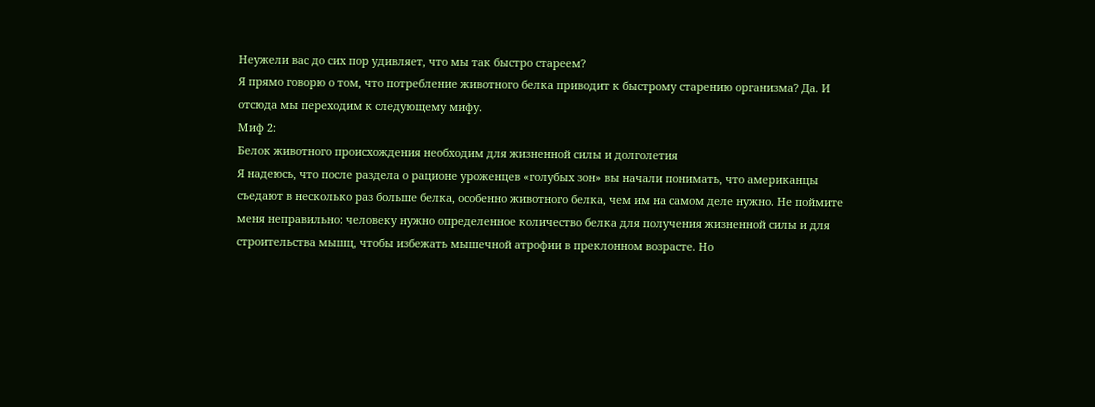Неужели вас до сих пор удивляет, что мы так быстро стареем?
Я прямо говорю о том, что потребление животного белка приводит к быстрому старению организма? Да. И отсюда мы переходим к следующему мифу.
Миф 2:
Белок животного происхождения необходим для жизненной силы и долголетия
Я надеюсь, что после раздела о рационе уроженцев «голубых зон» вы начали понимать, что американцы съедают в несколько раз больше белка, особенно животного белка, чем им на самом деле нужно. Не поймите меня неправильно: человеку нужно определенное количество белка для получения жизненной силы и для строительства мышц, чтобы избежать мышечной атрофии в преклонном возрасте. Но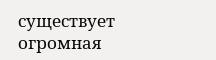существует огромная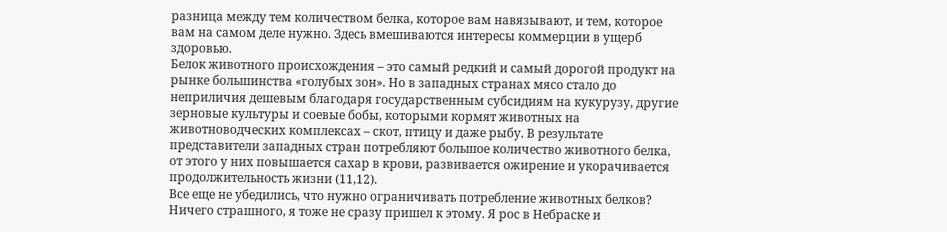разница между тем количеством белка, которое вам навязывают, и тем, которое вам на самом деле нужно. Здесь вмешиваются интересы коммерции в ущерб здоровью.
Белок животного происхождения – это самый редкий и самый дорогой продукт на рынке большинства «голубых зон». Но в западных странах мясо стало до неприличия дешевым благодаря государственным субсидиям на кукурузу, другие зерновые культуры и соевые бобы, которыми кормят животных на животноводческих комплексах – скот, птицу и даже рыбу. В результате представители западных стран потребляют большое количество животного белка, от этого у них повышается сахар в крови, развивается ожирение и укорачивается продолжительность жизни (11,12).
Все еще не убедились, что нужно ограничивать потребление животных белков? Ничего страшного, я тоже не сразу пришел к этому. Я рос в Небраске и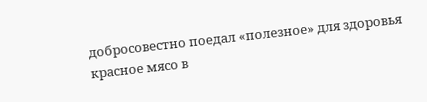добросовестно поедал «полезное» для здоровья красное мясо в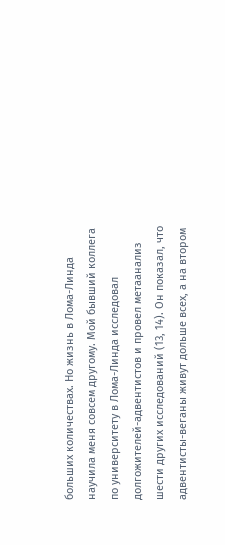больших количествах. Но жизнь в Лома-Линда научила меня совсем другому. Мой бывший коллега по университету в Лома-Линда исследовал долгожителей-адвентистов и провел метаанализ шести других исследований (13, 14). Он показал, что адвентисты-веганы живут дольше всех, а на втором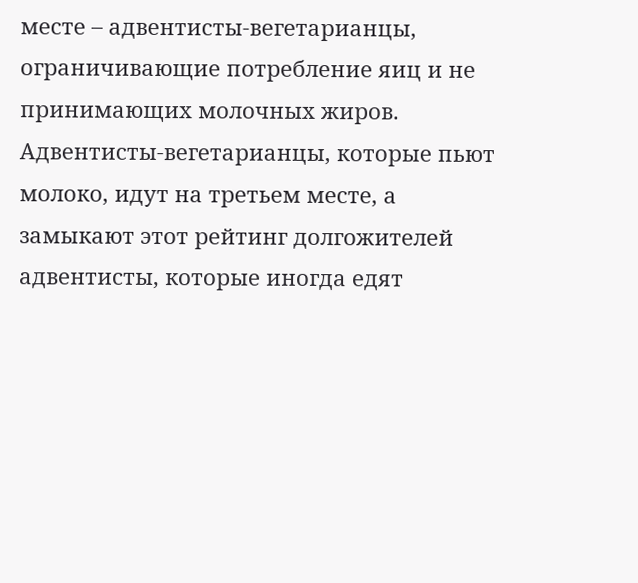месте – адвентисты-вегетарианцы, ограничивающие потребление яиц и не принимающих молочных жиров. Адвентисты-вегетарианцы, которые пьют молоко, идут на третьем месте, а замыкают этот рейтинг долгожителей адвентисты, которые иногда едят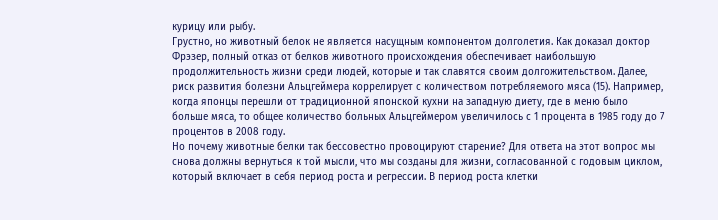курицу или рыбу.
Грустно, но животный белок не является насущным компонентом долголетия. Как доказал доктор Фрэзер, полный отказ от белков животного происхождения обеспечивает наибольшую продолжительность жизни среди людей, которые и так славятся своим долгожительством. Далее, риск развития болезни Альцгеймера коррелирует с количеством потребляемого мяса (15). Например, когда японцы перешли от традиционной японской кухни на западную диету, где в меню было больше мяса, то общее количество больных Альцгеймером увеличилось с 1 процента в 1985 году до 7 процентов в 2008 году.
Но почему животные белки так бессовестно провоцируют старение? Для ответа на этот вопрос мы снова должны вернуться к той мысли, что мы созданы для жизни, согласованной с годовым циклом, который включает в себя период роста и регрессии. В период роста клетки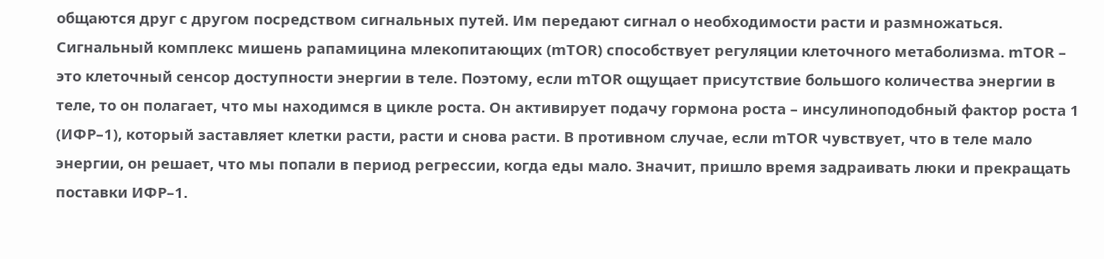общаются друг с другом посредством сигнальных путей. Им передают сигнал о необходимости расти и размножаться. Сигнальный комплекс мишень рапамицина млекопитающих (mTOR) способствует регуляции клеточного метаболизма. mTOR – это клеточный сенсор доступности энергии в теле. Поэтому, если mTOR ощущает присутствие большого количества энергии в теле, то он полагает, что мы находимся в цикле роста. Он активирует подачу гормона роста – инсулиноподобный фактор роста 1 (ИФР–1), который заставляет клетки расти, расти и снова расти. В противном случае, если mTOR чувствует, что в теле мало энергии, он решает, что мы попали в период регрессии, когда еды мало. Значит, пришло время задраивать люки и прекращать поставки ИФР–1.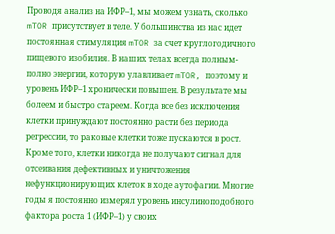Проводя анализ на ИФР–1, мы можем узнать, сколько mTOR присутствует в теле. У большинства из нас идет постоянная стимуляция mTOR за счет круглогодичного пищевого изобилия. В наших телах всегда полным-полно энергии, которую улавливает mTOR, поэтому и уровень ИФР–1 хронически повышен. В результате мы болеем и быстро стареем. Когда все без исключения клетки принуждают постоянно расти без периода регрессии, то раковые клетки тоже пускаются в рост. Кроме того, клетки никогда не получают сигнал для отсеивания дефективных и уничтожения нефункционирующих клеток в ходе аутофагии. Многие годы я постоянно измерял уровень инсулиноподобного фактора роста 1 (ИФР–1) у своих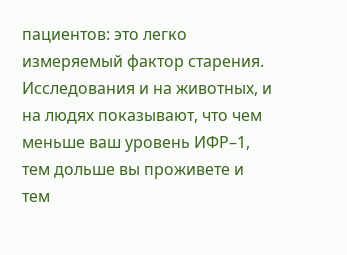пациентов: это легко измеряемый фактор старения. Исследования и на животных, и на людях показывают, что чем меньше ваш уровень ИФР–1, тем дольше вы проживете и тем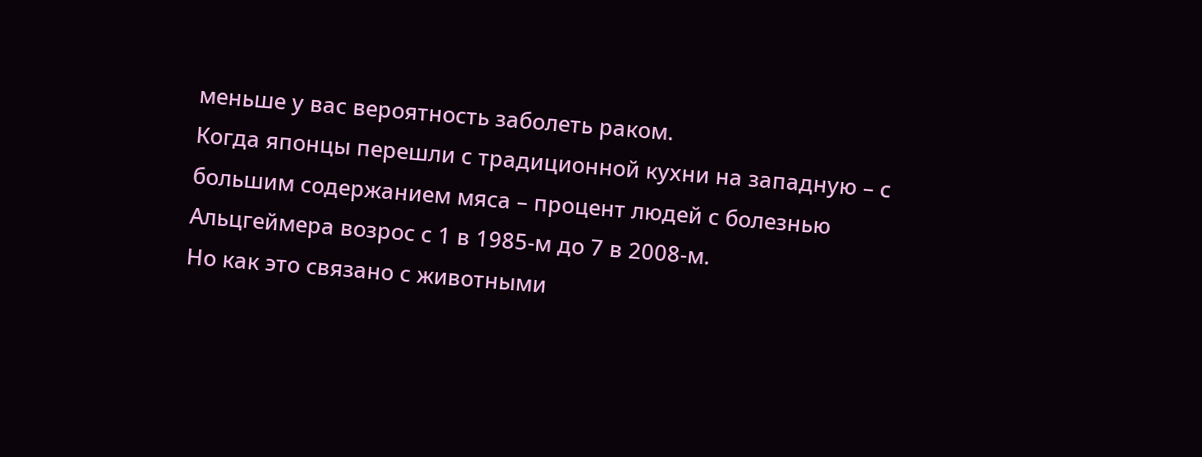меньше у вас вероятность заболеть раком.
Когда японцы перешли с традиционной кухни на западную – с большим содержанием мяса – процент людей с болезнью Альцгеймера возрос с 1 в 1985-м до 7 в 2008-м.
Но как это связано с животными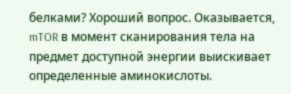белками? Хороший вопрос. Оказывается, mTOR в момент сканирования тела на предмет доступной энергии выискивает определенные аминокислоты.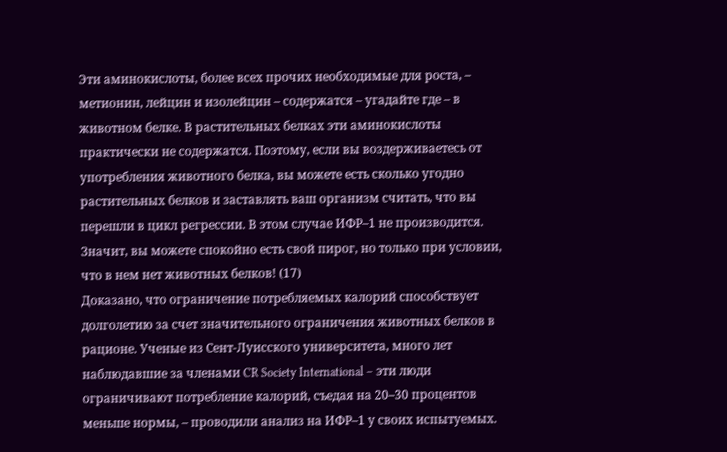Эти аминокислоты, более всех прочих необходимые для роста, – метионин, лейцин и изолейцин – содержатся – угадайте где – в животном белке. В растительных белках эти аминокислоты практически не содержатся. Поэтому, если вы воздерживаетесь от употребления животного белка, вы можете есть сколько угодно растительных белков и заставлять ваш организм считать, что вы перешли в цикл регрессии. В этом случае ИФР–1 не производится. Значит, вы можете спокойно есть свой пирог, но только при условии, что в нем нет животных белков! (17)
Доказано, что ограничение потребляемых калорий способствует долголетию за счет значительного ограничения животных белков в рационе. Ученые из Сент-Луисского университета, много лет наблюдавшие за членами CR Society International – эти люди ограничивают потребление калорий, съедая на 20–30 процентов меньше нормы, – проводили анализ на ИФР–1 у своих испытуемых.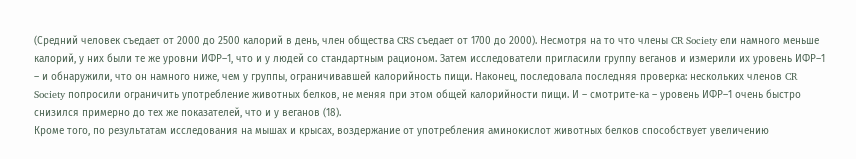(Средний человек съедает от 2000 до 2500 калорий в день, член общества CRS съедает от 1700 до 2000). Несмотря на то что члены CR Society ели намного меньше калорий, у них были те же уровни ИФР–1, что и у людей со стандартным рационом. Затем исследователи пригласили группу веганов и измерили их уровень ИФР–1 – и обнаружили, что он намного ниже, чем у группы, ограничивавшей калорийность пищи. Наконец, последовала последняя проверка: нескольких членов CR Society попросили ограничить употребление животных белков, не меняя при этом общей калорийности пищи. И – смотрите-ка – уровень ИФР–1 очень быстро снизился примерно до тех же показателей, что и у веганов (18).
Кроме того, по результатам исследования на мышах и крысах, воздержание от употребления аминокислот животных белков способствует увеличению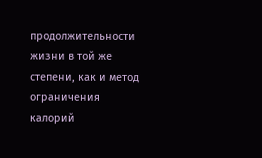продолжительности жизни в той же степени, как и метод ограничения калорий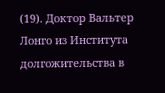(19). Доктор Вальтер Лонго из Института долгожительства в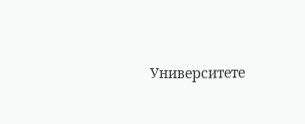Университете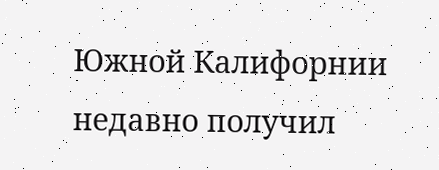Южной Калифорнии недавно получил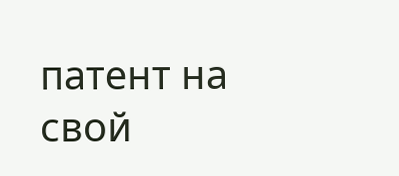патент на свой